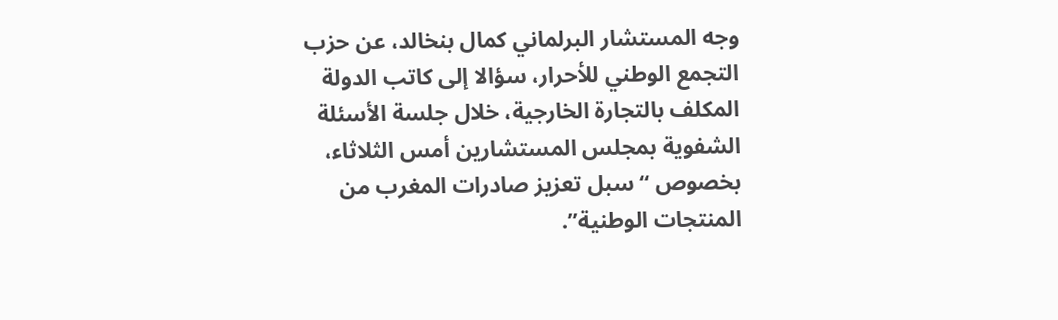وجه المستشار البرلماني كمال بنخالد، عن حزب التجمع الوطني للأحرار، سؤالا إلى كاتب الدولة المكلف بالتجارة الخارجية، خلال جلسة الأسئلة الشفوية بمجلس المستشارين أمس الثلاثاء، بخصوص “سبل تعزيز صادرات المغرب من المنتجات الوطنية”.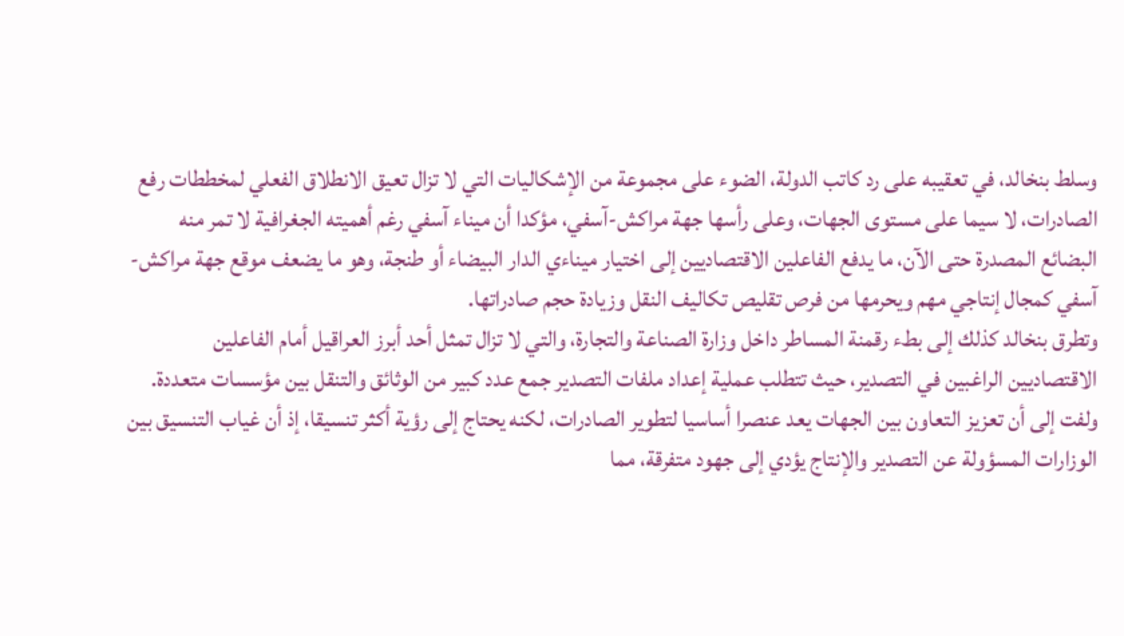وسلط بنخالد، في تعقيبه على رد كاتب الدولة، الضوء على مجموعة من الإشكاليات التي لا تزال تعيق الانطلاق الفعلي لمخططات رفع الصادرات، لا سيما على مستوى الجهات، وعلى رأسها جهة مراكش-آسفي، مؤكدا أن ميناء آسفي رغم أهميته الجغرافية لا تمر منه البضائع المصدرة حتى الآن، ما يدفع الفاعلين الاقتصاديين إلى اختيار ميناءي الدار البيضاء أو طنجة، وهو ما يضعف موقع جهة مراكش-آسفي كمجال إنتاجي مهم ويحرمها من فرص تقليص تكاليف النقل وزيادة حجم صادراتها.
وتطرق بنخالد كذلك إلى بطء رقمنة المساطر داخل وزارة الصناعة والتجارة، والتي لا تزال تمثل أحد أبرز العراقيل أمام الفاعلين الاقتصاديين الراغبين في التصدير، حيث تتطلب عملية إعداد ملفات التصدير جمع عدد كبير من الوثائق والتنقل بين مؤسسات متعددة.
ولفت إلى أن تعزيز التعاون بين الجهات يعد عنصرا أساسيا لتطوير الصادرات، لكنه يحتاج إلى رؤية أكثر تنسيقا، إذ أن غياب التنسيق بين الوزارات المسؤولة عن التصدير والإنتاج يؤدي إلى جهود متفرقة، مما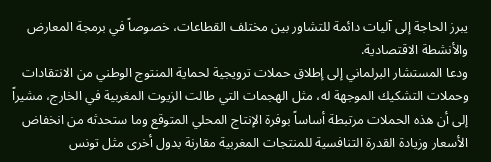يبرز الحاجة إلى آليات دائمة للتشاور بين مختلف القطاعات، خصوصاً في برمجة المعارض والأنشطة الاقتصادية.
ودعا المستشار البرلماني إلى إطلاق حملات ترويجية لحماية المنتوج الوطني من الانتقادات وحملات التشكيك الموجهة له، مثل الهجمات التي طالت الزيوت المغربية في الخارج، مشيراً إلى أن هذه الحملات مرتبطة أساساً بوفرة الإنتاج المحلي المتوقع وما ستحدثه من انخفاض الأسعار وزيادة القدرة التنافسية للمنتجات المغربية مقارنة بدول أخرى مثل تونس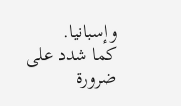وإسبانيا.
كما شدد على ضرورة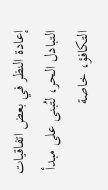إعادة النظر في بعض اتفاقيات التبادل الحر، لتُبنى على مبدأ التكافؤ، خاصة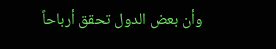وأن بعض الدول تحقق أرباحاً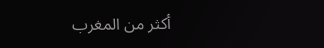أكثر من المغرب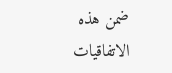ضمن هذه الاتفاقيات